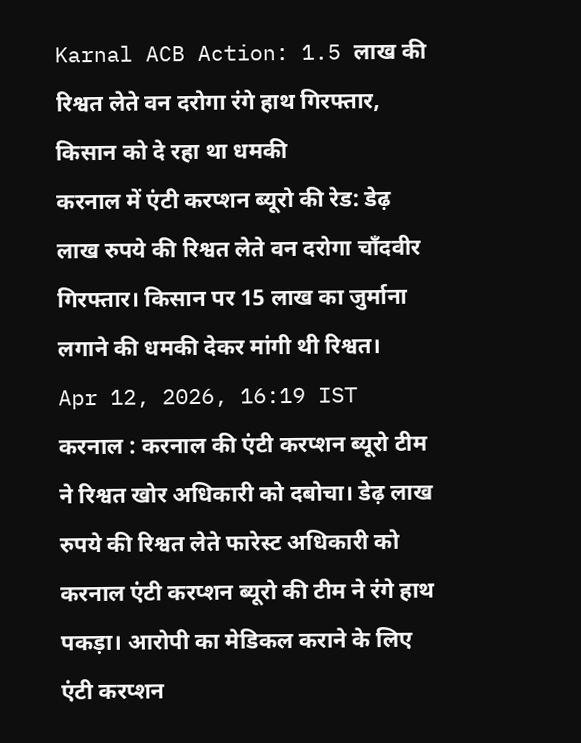Karnal ACB Action: 1.5 लाख की रिश्वत लेते वन दरोगा रंगे हाथ गिरफ्तार, किसान को दे रहा था धमकी
करनाल में एंटी करप्शन ब्यूरो की रेड: डेढ़ लाख रुपये की रिश्वत लेते वन दरोगा चाँदवीर गिरफ्तार। किसान पर 15 लाख का जुर्माना लगाने की धमकी देकर मांगी थी रिश्वत।
Apr 12, 2026, 16:19 IST
करनाल : करनाल की एंटी करप्शन ब्यूरो टीम ने रिश्वत खोर अधिकारी को दबोचा। डेढ़ लाख रुपये की रिश्वत लेते फारेस्ट अधिकारी को करनाल एंटी करप्शन ब्यूरो की टीम ने रंगे हाथ पकड़ा। आरोपी का मेडिकल कराने के लिए एंटी करप्शन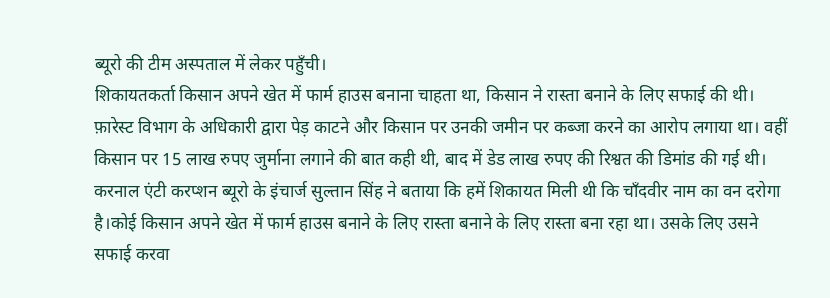ब्यूरो की टीम अस्पताल में लेकर पहुँची।
शिकायतकर्ता किसान अपने खेत में फार्म हाउस बनाना चाहता था, किसान ने रास्ता बनाने के लिए सफाई की थी। फ़ारेस्ट विभाग के अधिकारी द्वारा पेड़ काटने और किसान पर उनकी जमीन पर कब्जा करने का आरोप लगाया था। वहीं किसान पर 15 लाख रुपए जुर्माना लगाने की बात कही थी, बाद में डेड लाख रुपए की रिश्वत की डिमांड की गई थी।
करनाल एंटी करप्शन ब्यूरो के इंचार्ज सुल्तान सिंह ने बताया कि हमें शिकायत मिली थी कि चाँदवीर नाम का वन दरोगा है।कोई किसान अपने खेत में फार्म हाउस बनाने के लिए रास्ता बनाने के लिए रास्ता बना रहा था। उसके लिए उसने सफाई करवा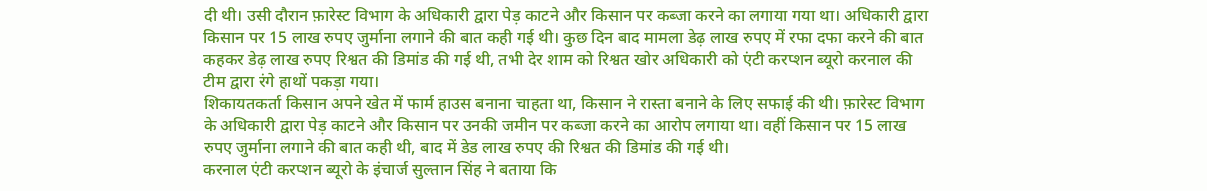दी थी। उसी दौरान फ़ारेस्ट विभाग के अधिकारी द्वारा पेड़ काटने और किसान पर कब्जा करने का लगाया गया था। अधिकारी द्वारा किसान पर 15 लाख रुपए जुर्माना लगाने की बात कही गई थी। कुछ दिन बाद मामला डेढ़ लाख रुपए में रफा दफा करने की बात कहकर डेढ़ लाख रुपए रिश्वत की डिमांड की गई थी, तभी देर शाम को रिश्वत खोर अधिकारी को एंटी करप्शन ब्यूरो करनाल की टीम द्वारा रंगे हाथों पकड़ा गया।
शिकायतकर्ता किसान अपने खेत में फार्म हाउस बनाना चाहता था, किसान ने रास्ता बनाने के लिए सफाई की थी। फ़ारेस्ट विभाग के अधिकारी द्वारा पेड़ काटने और किसान पर उनकी जमीन पर कब्जा करने का आरोप लगाया था। वहीं किसान पर 15 लाख रुपए जुर्माना लगाने की बात कही थी, बाद में डेड लाख रुपए की रिश्वत की डिमांड की गई थी।
करनाल एंटी करप्शन ब्यूरो के इंचार्ज सुल्तान सिंह ने बताया कि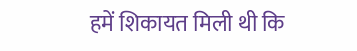हमें शिकायत मिली थी कि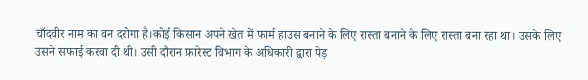चाँदवीर नाम का वन दरोगा है।कोई किसान अपने खेत में फार्म हाउस बनाने के लिए रास्ता बनाने के लिए रास्ता बना रहा था। उसके लिए उसने सफाई करवा दी थी। उसी दौरान फ़ारेस्ट विभाग के अधिकारी द्वारा पेड़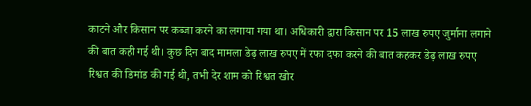काटने और किसान पर कब्जा करने का लगाया गया था। अधिकारी द्वारा किसान पर 15 लाख रुपए जुर्माना लगाने की बात कही गई थी। कुछ दिन बाद मामला डेढ़ लाख रुपए में रफा दफा करने की बात कहकर डेढ़ लाख रुपए रिश्वत की डिमांड की गई थी, तभी देर शाम को रिश्वत खोर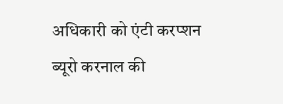अधिकारी को एंटी करप्शन ब्यूरो करनाल की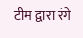टीम द्वारा रंगे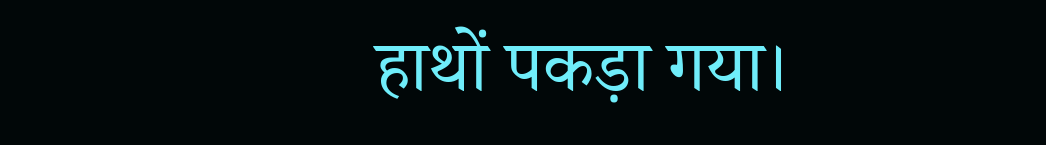हाथों पकड़ा गया।